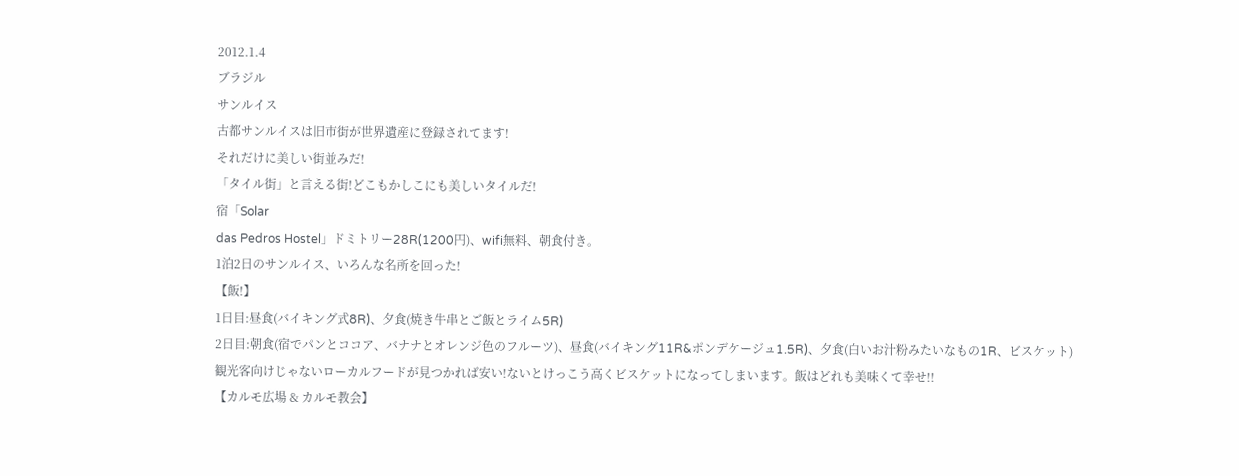2012.1.4
ブラジル
サンルイス
古都サンルイスは旧市街が世界遺産に登録されてます!
それだけに美しい街並みだ!
「タイル街」と言える街!どこもかしこにも美しいタイルだ!
宿「Solar
das Pedros Hostel」ドミトリー28R(1200円)、wifi無料、朝食付き。
1泊2日のサンルイス、いろんな名所を回った!
【飯!】
1日目:昼食(バイキング式8R)、夕食(焼き牛串とご飯とライム5R)
2日目:朝食(宿でパンとココア、バナナとオレンジ色のフルーツ)、昼食(バイキング11R&ポンデケージュ1.5R)、夕食(白いお汁粉みたいなもの1R、ビスケット)
観光客向けじゃないローカルフードが見つかれば安い!ないとけっこう高くビスケットになってしまいます。飯はどれも美味くて幸せ!!
【カルモ広場 & カルモ教会】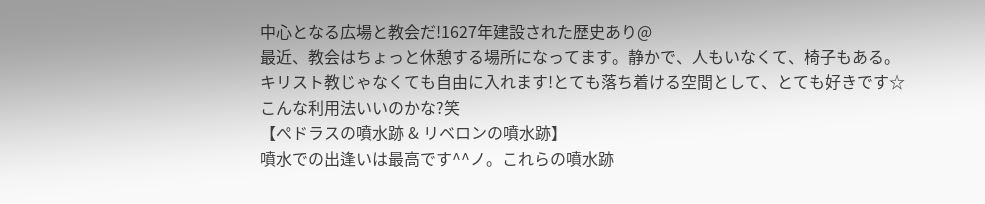中心となる広場と教会だ!1627年建設された歴史あり@
最近、教会はちょっと休憩する場所になってます。静かで、人もいなくて、椅子もある。キリスト教じゃなくても自由に入れます!とても落ち着ける空間として、とても好きです☆こんな利用法いいのかな?笑
【ぺドラスの噴水跡 & リベロンの噴水跡】
噴水での出逢いは最高です^^ノ。これらの噴水跡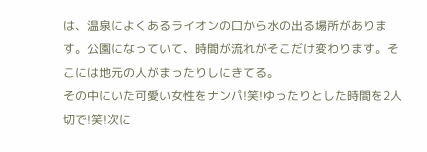は、温泉によくあるライオンの口から水の出る場所があります。公園になっていて、時間が流れがそこだけ変わります。そこには地元の人がまったりしにきてる。
その中にいた可愛い女性をナンパ!笑!ゆったりとした時間を2人切で!笑!次に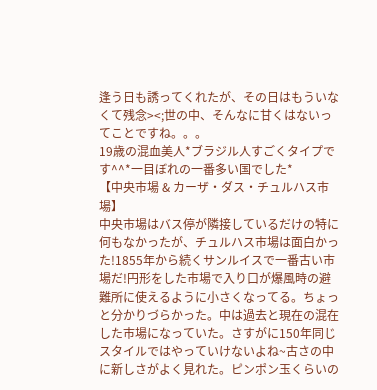逢う日も誘ってくれたが、その日はもういなくて残念><;世の中、そんなに甘くはないってことですね。。。
19歳の混血美人*ブラジル人すごくタイプです^^*一目ぼれの一番多い国でした*
【中央市場 & カーザ・ダス・チュルハス市場】
中央市場はバス停が隣接しているだけの特に何もなかったが、チュルハス市場は面白かった!1855年から続くサンルイスで一番古い市場だ!円形をした市場で入り口が爆風時の避難所に使えるように小さくなってる。ちょっと分かりづらかった。中は過去と現在の混在した市場になっていた。さすがに150年同じスタイルではやっていけないよね~古さの中に新しさがよく見れた。ピンポン玉くらいの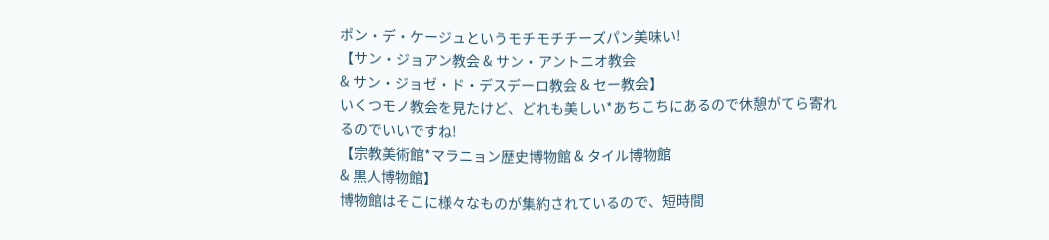ポン・デ・ケージュというモチモチチーズパン美味い!
【サン・ジョアン教会 & サン・アントニオ教会
& サン・ジョゼ・ド・デスデーロ教会 & セー教会】
いくつモノ教会を見たけど、どれも美しい*あちこちにあるので休憩がてら寄れるのでいいですね!
【宗教美術館*マラニョン歴史博物館 & タイル博物館
& 黒人博物館】
博物館はそこに様々なものが集約されているので、短時間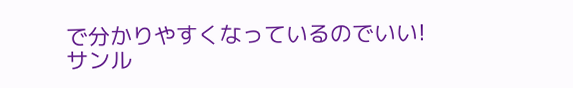で分かりやすくなっているのでいい!
サンル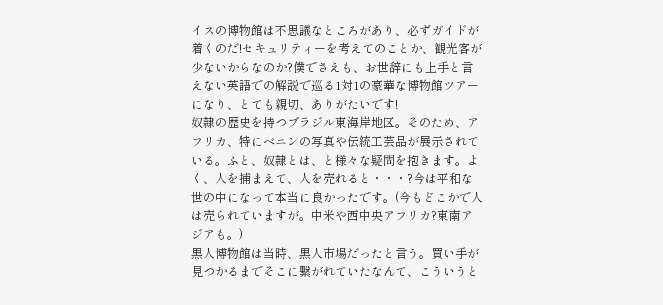イスの博物館は不思議なところがあり、必ずガイドが着くのだ!セキュリティーを考えてのことか、観光客が少ないからなのか?僕でさえも、お世辞にも上手と言えない英語での解説で巡る1対1の豪華な博物館ツアーになり、とても親切、ありがたいです!
奴隷の歴史を持つブラジル東海岸地区。そのため、アフリカ、特にベニンの写真や伝統工芸品が展示されている。ふと、奴隷とは、と様々な疑問を抱きます。よく、人を捕まえて、人を売れると・・・?今は平和な世の中になって本当に良かったです。(今もどこかで人は売られていますが。中米や西中央アフリカ?東南アジアも。)
黒人博物館は当時、黒人市場だったと言う。買い手が見つかるまでそこに繋がれていたなんて、こういうと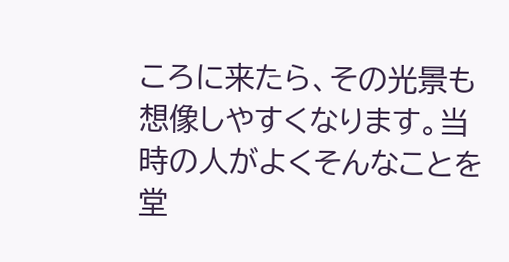ころに来たら、その光景も想像しやすくなります。当時の人がよくそんなことを堂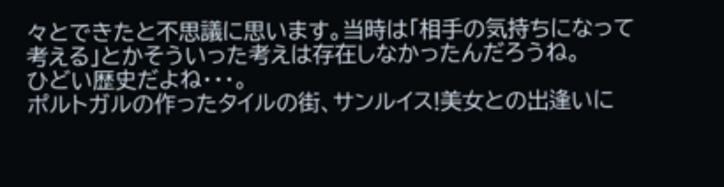々とできたと不思議に思います。当時は「相手の気持ちになって考える」とかそういった考えは存在しなかったんだろうね。
ひどい歴史だよね・・・。
ポルトガルの作ったタイルの街、サンルイス!美女との出逢いに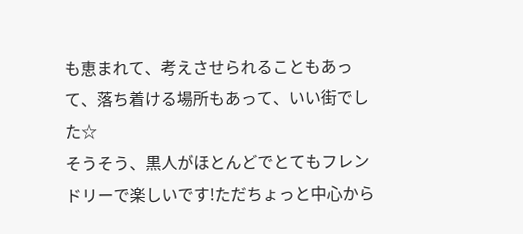も恵まれて、考えさせられることもあって、落ち着ける場所もあって、いい街でした☆
そうそう、黒人がほとんどでとてもフレンドリーで楽しいです!ただちょっと中心から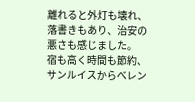離れると外灯も壊れ、落書きもあり、治安の悪さも感じました。
宿も高く時間も節約、サンルイスからべレン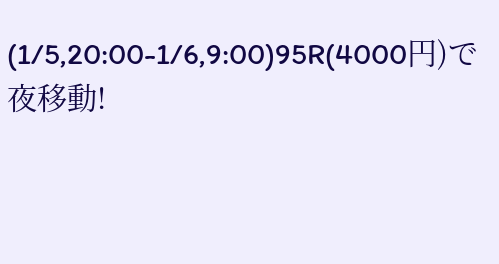(1/5,20:00-1/6,9:00)95R(4000円)で夜移動!